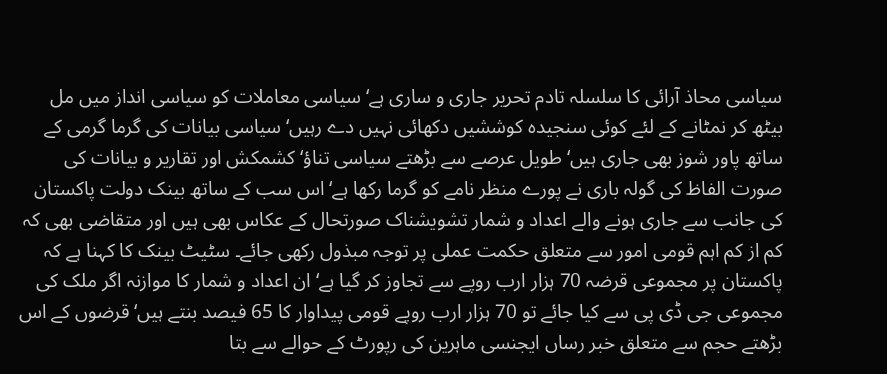سیاسی محاذ آرائی کا سلسلہ تادم تحریر جاری و ساری ہے‘ سیاسی معاملات کو سیاسی انداز میں مل بیٹھ کر نمٹانے کے لئے کوئی سنجیدہ کوششیں دکھائی نہیں دے رہیں‘ سیاسی بیانات کی گرما گرمی کے ساتھ پاور شوز بھی جاری ہیں‘ طویل عرصے سے بڑھتے سیاسی تناؤ‘ کشمکش اور تقاریر و بیانات کی صورت الفاظ کی گولہ باری نے پورے منظر نامے کو گرما رکھا ہے‘ اس سب کے ساتھ بینک دولت پاکستان کی جانب سے جاری ہونے والے اعداد و شمار تشویشناک صورتحال کے عکاس بھی ہیں اور متقاضی بھی کہ کم از کم اہم قومی امور سے متعلق حکمت عملی پر توجہ مبذول رکھی جائے۔ سٹیٹ بینک کا کہنا ہے کہ پاکستان پر مجموعی قرضہ 70 ہزار ارب روپے سے تجاوز کر گیا ہے‘ ان اعداد و شمار کا موازنہ اگر ملک کی مجموعی جی ڈی پی سے کیا جائے تو 70 ہزار ارب روپے قومی پیداوار کا 65 فیصد بنتے ہیں‘ قرضوں کے اس بڑھتے حجم سے متعلق خبر رساں ایجنسی ماہرین کی رپورٹ کے حوالے سے بتا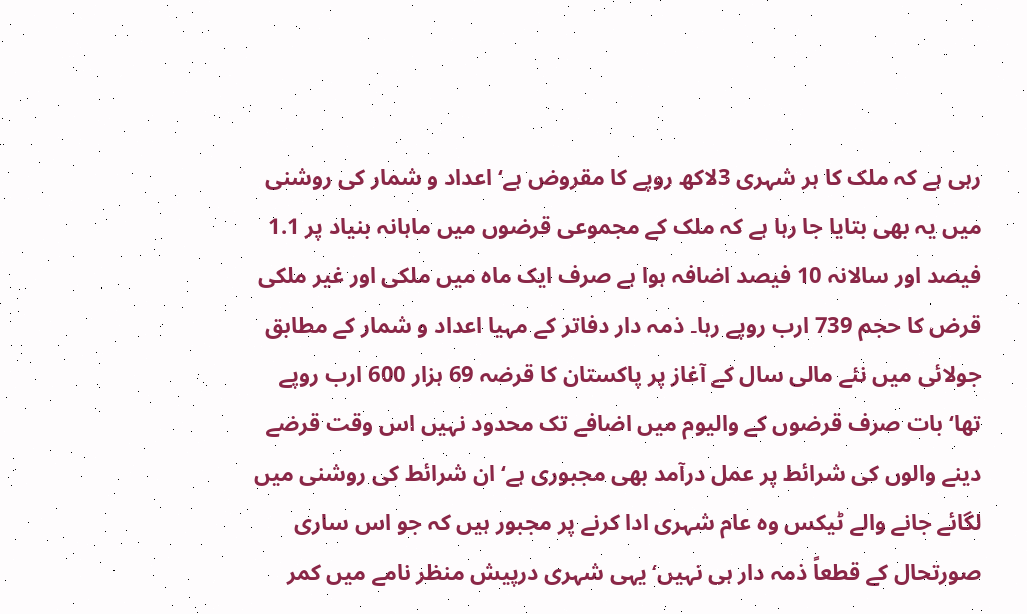رہی ہے کہ ملک کا ہر شہری 3لاکھ روپے کا مقروض ہے‘ اعداد و شمار کی روشنی میں یہ بھی بتایا جا رہا ہے کہ ملک کے مجموعی قرضوں میں ماہانہ بنیاد پر 1.1 فیصد اور سالانہ 10 فیصد اضافہ ہوا ہے صرف ایک ماہ میں ملکی اور غیر ملکی قرض کا حجم 739 ارب روپے رہا۔ ذمہ دار دفاتر کے مہیا اعداد و شمار کے مطابق جولائی میں نئے مالی سال کے آغاز پر پاکستان کا قرضہ 69 ہزار 600 ارب روپے تھا‘ بات صرف قرضوں کے والیوم میں اضافے تک محدود نہیں اس وقت قرضے دینے والوں کی شرائط پر عمل درآمد بھی مجبوری ہے‘ ان شرائط کی روشنی میں لگائے جانے والے ٹیکس وہ عام شہری ادا کرنے پر مجبور ہیں کہ جو اس ساری صورتحال کے قطعاً ذمہ دار ہی نہیں‘ یہی شہری درپیش منظر نامے میں کمر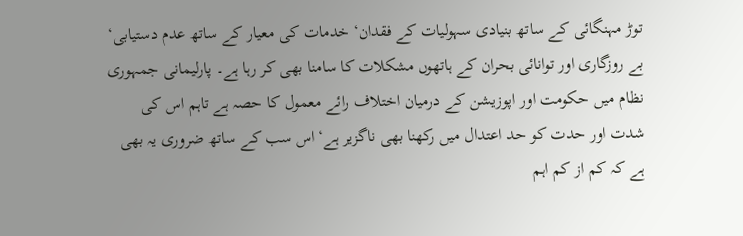توڑ مہنگائی کے ساتھ بنیادی سہولیات کے فقدان‘ خدمات کی معیار کے ساتھ عدم دستیابی‘ بے روزگاری اور توانائی بحران کے ہاتھوں مشکلات کا سامنا بھی کر رہا ہے۔ پارلیمانی جمہوری نظام میں حکومت اور اپوزیشن کے درمیان اختلاف رائے معمول کا حصہ ہے تاہم اس کی شدت اور حدت کو حد اعتدال میں رکھنا بھی ناگزیر ہے‘ اس سب کے ساتھ ضروری یہ بھی ہے کہ کم از کم اہم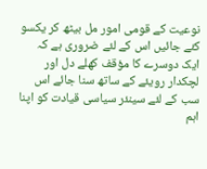نوعیت کے قومی امور مل بیٹھ کر یکسو کئے جائیں اس کے لئے ضروری ہے کہ ایک دوسرے کا مؤقف کھلے دل اور لچکدار رویئے کے ساتھ سنا جائے اس سب کے لئے سینئر سیاسی قیادت کو اپنا اہم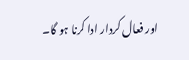اور فعال کردار ادا کرنا ہو گا۔